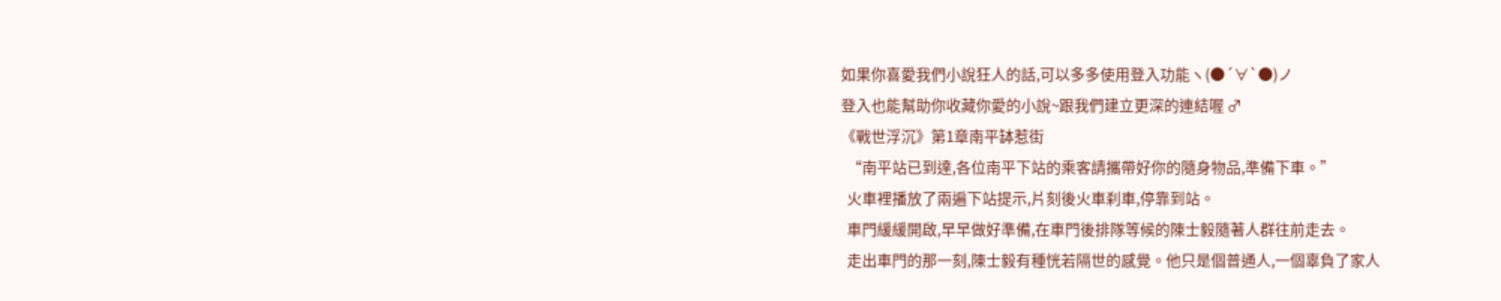如果你喜愛我們小說狂人的話,可以多多使用登入功能ヽ(●´∀`●)ノ
登入也能幫助你收藏你愛的小說~跟我們建立更深的連結喔 ♂
《戰世浮沉》第1章南平缽惹街
  “南平站已到達,各位南平下站的乘客請攜帶好你的隨身物品,準備下車。”
  火車裡播放了兩遍下站提示,片刻後火車刹車,停靠到站。
  車門緩緩開啟,早早做好準備,在車門後排隊等候的陳士毅隨著人群往前走去。
  走出車門的那一刻,陳士毅有種恍若隔世的感覺。他只是個普通人,一個辜負了家人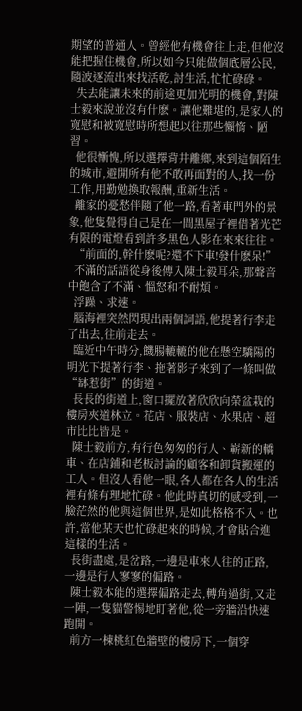期望的普通人。曾經他有機會往上走,但他沒能把握住機會,所以如今只能做個底層公民,隨波逐流出來找活乾,討生活,忙忙碌碌。
  失去能讓未來的前途更加光明的機會,對陳士毅來說並沒有什麽。讓他難堪的,是家人的寬慰和被寬慰時所想起以往那些懶惰、陋習。
  他很慚愧,所以選擇背井離鄉,來到這個陌生的城市,避開所有他不敢再面對的人,找一份工作,用勤勉換取報酬,重新生活。
  離家的憂愁伴隨了他一路,看著車門外的景象,他隻覺得自己是在一間黑屋子裡借著光芒有限的電燈看到許多黑色人影在來來往往。
  “前面的,幹什麽呢?還不下車!發什麽呆!”
  不滿的話語從身後傳入陳士毅耳朵,那聲音中飽含了不滿、慍怒和不耐煩。
  浮躁、求速。
  腦海裡突然閃現出兩個詞語,他提著行李走了出去,往前走去。
  臨近中午時分,饑腸轆轆的他在懸空驕陽的明光下提著行李、拖著影子來到了一條叫做“缽惹街”的街道。
  長長的街道上,窗口擺放著欣欣向榮盆栽的樓房夾道林立。花店、服裝店、水果店、超市比比皆是。
  陳士毅前方,有行色匆匆的行人、嶄新的轎車、在店鋪和老板討論的顧客和卸貨搬運的工人。但沒人看他一眼,各人都在各人的生活裡有條有理地忙碌。他此時真切的感受到,一臉茫然的他與這個世界,是如此格格不入。也許,當他某天也忙碌起來的時候,才會貼合進這樣的生活。
  長街盡處,是岔路,一邊是車來人往的正路,一邊是行人寥寥的偏路。
  陳士毅本能的選擇偏路走去,轉角過街,又走一陣,一隻貓警惕地盯著他,從一旁牆沿快速跑開。
  前方一棟桃紅色牆壁的樓房下,一個穿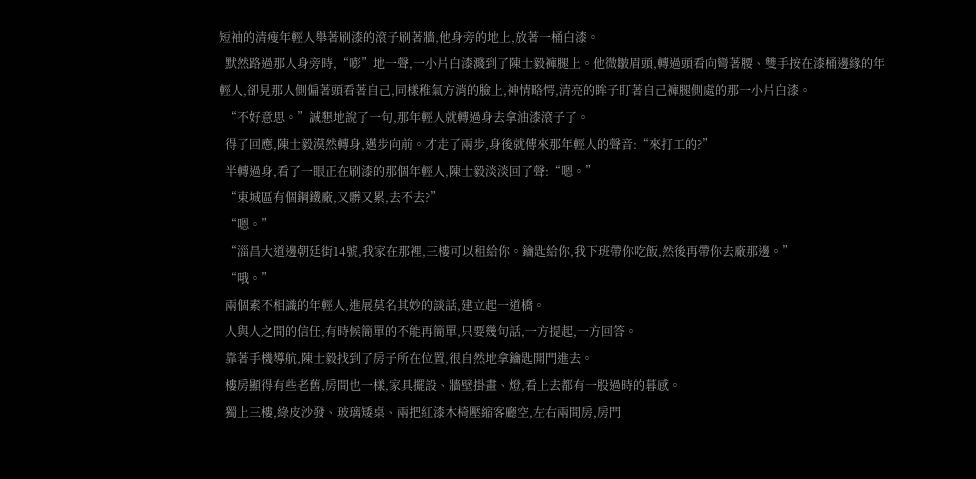短袖的清瘦年輕人舉著刷漆的滾子刷著牆,他身旁的地上,放著一桶白漆。
  默然路過那人身旁時,“嘭”地一聲,一小片白漆濺到了陳士毅褲腿上。他微皺眉頭,轉過頭看向彎著腰、雙手按在漆桶邊緣的年輕人,卻見那人側偏著頭看著自己,同樣稚氣方消的臉上,神情略愕,清亮的眸子盯著自己褲腿側處的那一小片白漆。
  “不好意思。”誠懇地說了一句,那年輕人就轉過身去拿油漆滾子了。
  得了回應,陳士毅漠然轉身,邁步向前。才走了兩步,身後就傳來那年輕人的聲音:“來打工的?”
  半轉過身,看了一眼正在刷漆的那個年輕人,陳士毅淡淡回了聲:“嗯。”
  “東城區有個鋼鐵廠,又髒又累,去不去?”
  “嗯。”
  “淄昌大道邊朝廷街14號,我家在那裡,三樓可以租給你。鑰匙給你,我下班帶你吃飯,然後再帶你去廠那邊。”
  “哦。”
  兩個素不相識的年輕人,進展莫名其妙的談話,建立起一道橋。
  人與人之間的信任,有時候簡單的不能再簡單,只要幾句話,一方提起,一方回答。
  靠著手機導航,陳士毅找到了房子所在位置,很自然地拿鑰匙開門進去。
  樓房顯得有些老舊,房間也一樣,家具擺設、牆壁掛畫、燈,看上去都有一股過時的暮感。
  獨上三樓,綠皮沙發、玻璃矮桌、兩把紅漆木椅壓縮客廳空,左右兩間房,房門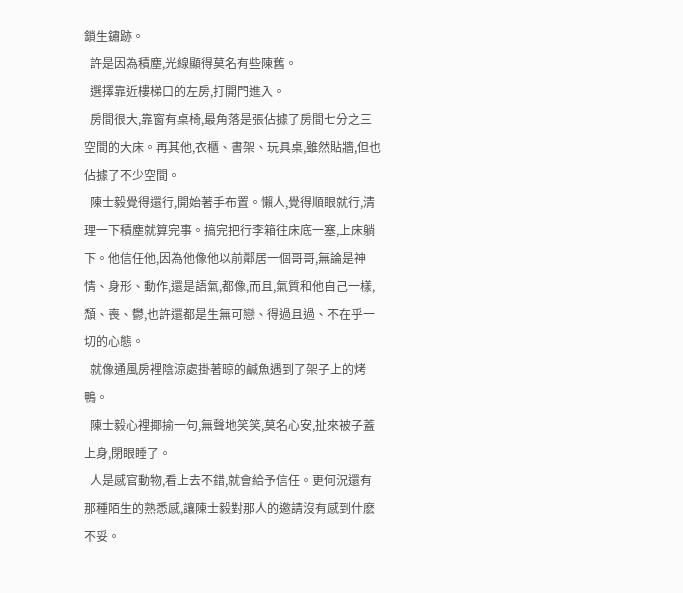鎖生鏽跡。
  許是因為積塵,光線顯得莫名有些陳舊。
  選擇靠近樓梯口的左房,打開門進入。
  房間很大,靠窗有桌椅,最角落是張佔據了房間七分之三空間的大床。再其他,衣櫃、書架、玩具桌,雖然貼牆,但也佔據了不少空間。
  陳士毅覺得還行,開始著手布置。懶人,覺得順眼就行,清理一下積塵就算完事。搞完把行李箱往床底一塞,上床躺下。他信任他,因為他像他以前鄰居一個哥哥,無論是神情、身形、動作,還是語氣,都像,而且,氣質和他自己一樣,頹、喪、鬱,也許還都是生無可戀、得過且過、不在乎一切的心態。
  就像通風房裡陰涼處掛著晾的鹹魚遇到了架子上的烤鴨。
  陳士毅心裡揶揄一句,無聲地笑笑,莫名心安,扯來被子蓋上身,閉眼睡了。
  人是感官動物,看上去不錯,就會給予信任。更何況還有那種陌生的熟悉感,讓陳士毅對那人的邀請沒有感到什麽不妥。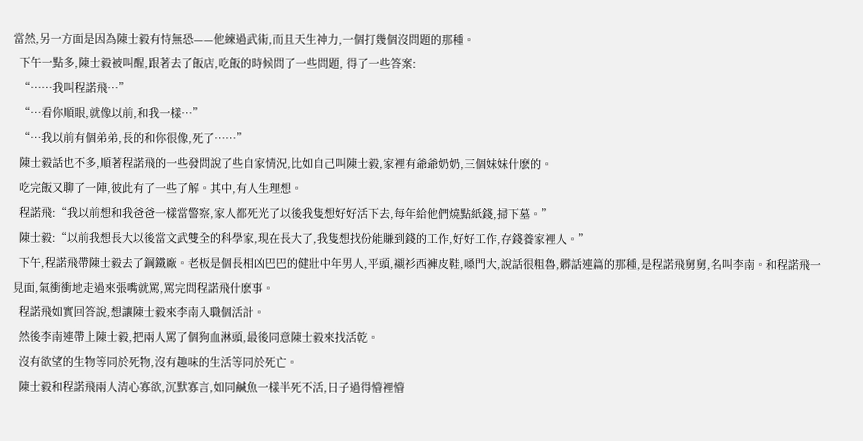當然,另一方面是因為陳士毅有恃無恐——他練過武術,而且天生神力,一個打幾個沒問題的那種。
  下午一點多,陳士毅被叫醒,跟著去了飯店,吃飯的時候問了一些問題, 得了一些答案:
  “……我叫程諾飛…”
  “…看你順眼,就像以前,和我一樣…”
  “…我以前有個弟弟,長的和你很像,死了……”
  陳士毅話也不多,順著程諾飛的一些發問說了些自家情況,比如自己叫陳士毅,家裡有爺爺奶奶,三個妹妹什麽的。
  吃完飯又聊了一陣,彼此有了一些了解。其中,有人生理想。
  程諾飛:“我以前想和我爸爸一樣當警察,家人都死光了以後我隻想好好活下去,每年給他們燒點紙錢,掃下墓。”
  陳士毅:“以前我想長大以後當文武雙全的科學家,現在長大了,我隻想找份能賺到錢的工作,好好工作,存錢養家裡人。”
  下午,程諾飛帶陳士毅去了鋼鐵廠。老板是個長相凶巴巴的健壯中年男人,平頭,襯衫西褲皮鞋,嗓門大,說話很粗魯,髒話連篇的那種,是程諾飛舅舅,名叫李南。和程諾飛一見面,氣衝衝地走過來張嘴就罵,罵完問程諾飛什麽事。
  程諾飛如實回答說,想讓陳士毅來李南入職個活計。
  然後李南連帶上陳士毅,把兩人罵了個狗血淋頭,最後同意陳士毅來找活乾。
  沒有欲望的生物等同於死物,沒有趣味的生活等同於死亡。
  陳士毅和程諾飛兩人清心寡欲,沉默寡言,如同鹹魚一樣半死不活,日子過得懵裡懵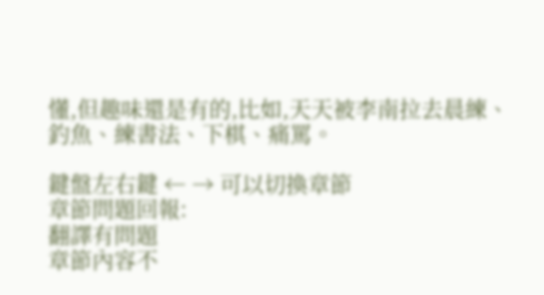懂,但趣味還是有的,比如,天天被李南拉去晨練、釣魚、練書法、下棋、痛罵。

鍵盤左右鍵 ← → 可以切換章節
章節問題回報:
翻譯有問題
章節內容不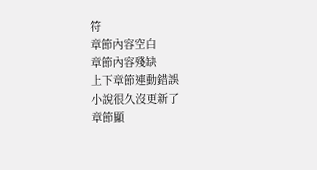符
章節內容空白
章節內容殘缺
上下章節連動錯誤
小說很久沒更新了
章節顯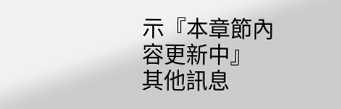示『本章節內容更新中』
其他訊息